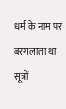धर्म के नाम पर बरगलाता था
सूत्रों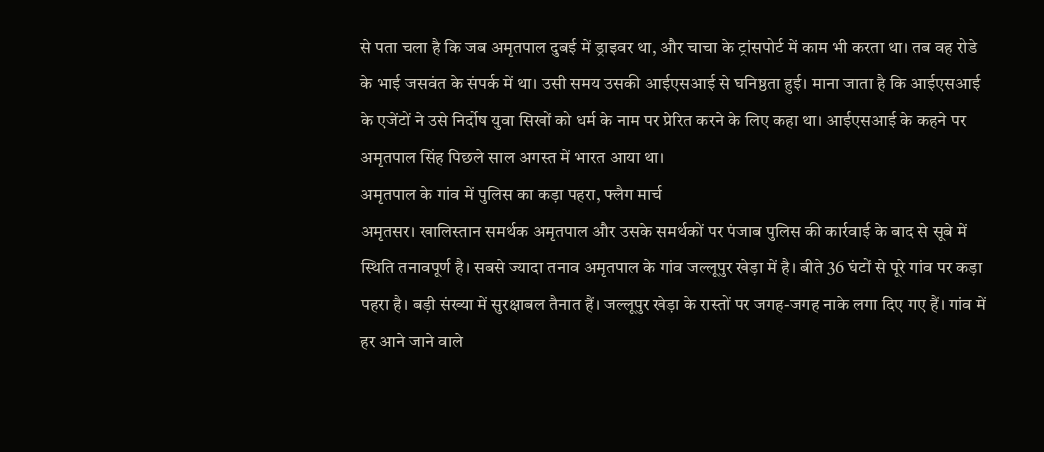से पता चला है कि जब अमृतपाल दुबई में ड्राइवर था, और चाचा के ट्रांसपोर्ट में काम भी करता था। तब वह रोडे के भाई जसवंत के संपर्क में था। उसी समय उसकी आईएसआई से घनिष्ठता हुई। माना जाता है कि आईएसआई के एजेंटों ने उसे निर्दोष युवा सिखों को धर्म के नाम पर प्रेरित करने के लिए कहा था। आईएसआई के कहने पर अमृतपाल सिंह पिछले साल अगस्त में भारत आया था।
अमृतपाल के गांव में पुलिस का कड़ा पहरा, फ्लैग मार्च
अमृतसर। खालिस्तान समर्थक अमृतपाल और उसके समर्थकों पर पंजाब पुलिस की कार्रवाई के बाद से सूबे में स्थिति तनावपूर्ण है। सबसे ज्यादा तनाव अमृतपाल के गांव जल्लूपुर खेड़ा में है। बीते 36 घंटों से पूरे गांव पर कड़ा पहरा है। बड़ी संख्या में सुरक्षाबल तैनात हैं। जल्लूपुर खेड़ा के रास्तों पर जगह-जगह नाके लगा दिए गए हैं। गांव में हर आने जाने वाले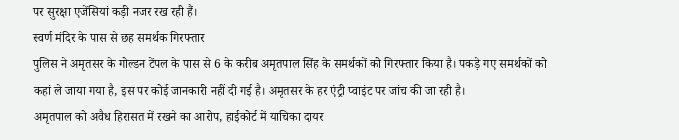पर सुरक्षा एजेंसियां कड़ी नजर रख रही हैं।
स्वर्ण मंदिर के पास से छह समर्थक गिरफ्तार
पुलिस ने अमृतसर के गोल्डन टेंपल के पास से 6 के करीब अमृतपाल सिंह के समर्थकों को गिरफ्तार किया है। पकड़े गए समर्थकों को कहां ले जाया गया है, इस पर कोई जानकारी नहीं दी गई है। अमृतसर के हर एंट्री प्वाइंट पर जांच की जा रही है।
अमृतपाल को अवैध हिरासत में रखने का आरोप, हाईकोर्ट में याचिका दायर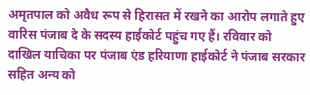अमृतपाल को अवैध रूप से हिरासत में रखने का आरोप लगाते हुए वारिस पंजाब दे के सदस्य हाईकोर्ट पहुंच गए हैं। रविवार को दाखिल याचिका पर पंजाब एंड हरियाणा हाईकोर्ट ने पंजाब सरकार सहित अन्य को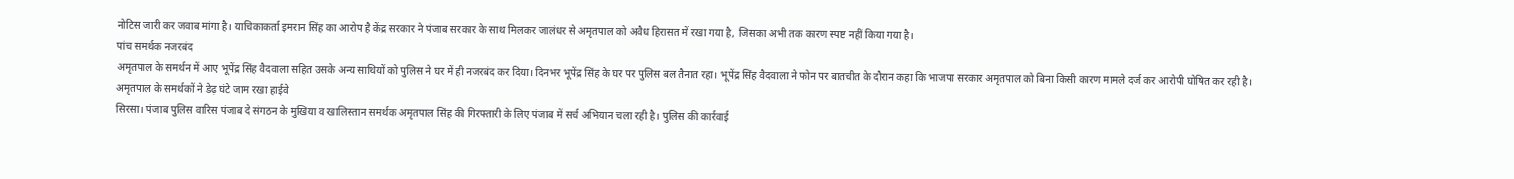नोटिस जारी कर जवाब मांगा है। याचिकाकर्ता इमरान सिंह का आरोप है केंद्र सरकार ने पंजाब सरकार के साथ मिलकर जालंधर से अमृतपाल को अवैध हिरासत में रखा गया है, जिसका अभी तक कारण स्पष्ट नहीं किया गया है।
पांच समर्थक नजरबंद
अमृतपाल के समर्थन में आए भूपेंद्र सिंह वैदवाला सहित उसके अन्य साथियों को पुलिस ने घर में ही नजरबंद कर दिया। दिनभर भूपेंद्र सिंह के घर पर पुलिस बल तैनात रहा। भूपेंद्र सिंह वैदवाला ने फोन पर बातचीत के दौरान कहा कि भाजपा सरकार अमृतपाल को बिना किसी कारण मामले दर्ज कर आरोपी घोषित कर रही है।
अमृतपाल के समर्थकों ने डेढ़ घंटे जाम रखा हाईवे
सिरसा। पंजाब पुलिस वारिस पंजाब दे संगठन के मुखिया व खालिस्तान समर्थक अमृतपाल सिंह की गिरफ्तारी के लिए पंजाब में सर्च अभियान चला रही है। पुलिस की कार्रवाई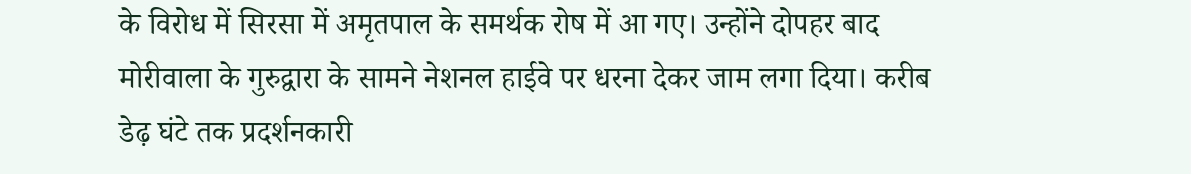के विरोध में सिरसा में अमृतपाल के समर्थक रोष में आ गए। उन्होंने दोपहर बाद मोरीवाला के गुरुद्वारा के सामने नेशनल हाईवे पर धरना देकर जाम लगा दिया। करीब डेढ़ घंटे तक प्रदर्शनकारी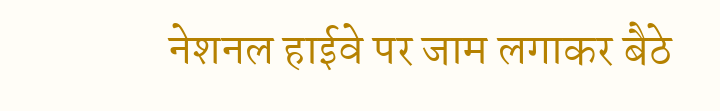नेशनल हाईवे पर जाम लगाकर बैठे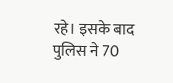रहे। इसके बाद पुलिस ने 70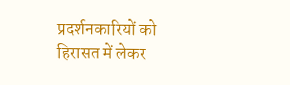प्रदर्शनकारियों को हिरासत में लेकर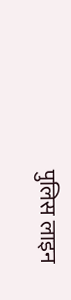पुलिस लाइन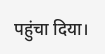पहुंचा दिया।